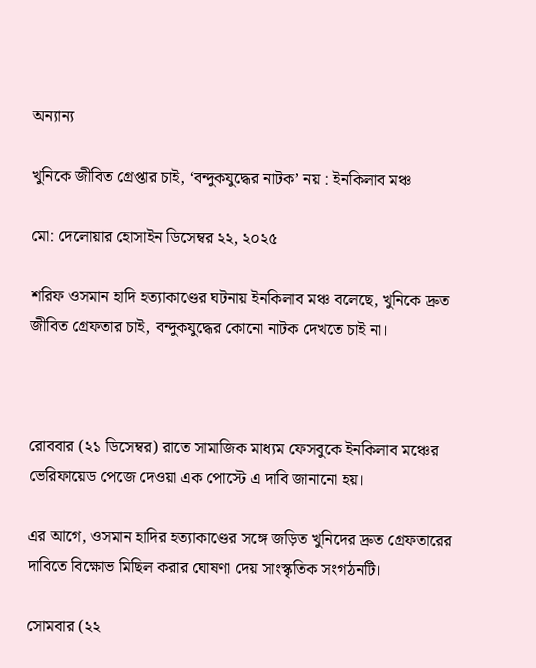অন্যান্য

খুনিকে জীবিত গ্রেপ্তার চাই, ‘বন্দুকযুদ্ধের নাটক’ নয় : ইনকিলাব মঞ্চ

মো: দেলোয়ার হোসাইন ডিসেম্বর ২২, ২০২৫

শরিফ ওসমান হাদি হত্যাকাণ্ডের ঘটনায় ইনকিলাব মঞ্চ বলেছে, খুনিকে দ্রুত জীবিত গ্রেফতার চাই, বন্দুকযুদ্ধের কোনো নাটক দেখতে চাই না।



রোববার (২১ ডিসেম্বর) রাতে সামাজিক মাধ্যম ফেসবুকে ইনকিলাব মঞ্চের ভেরিফায়েড পেজে দেওয়া এক পোস্টে এ দাবি জানানো হয়।

এর আগে, ওসমান হাদির হত্যাকাণ্ডের সঙ্গে জড়িত খুনিদের দ্রুত গ্রেফতারের দাবিতে বিক্ষোভ মিছিল করার ঘোষণা দেয় সাংস্কৃতিক সংগঠনটি।

সোমবার (২২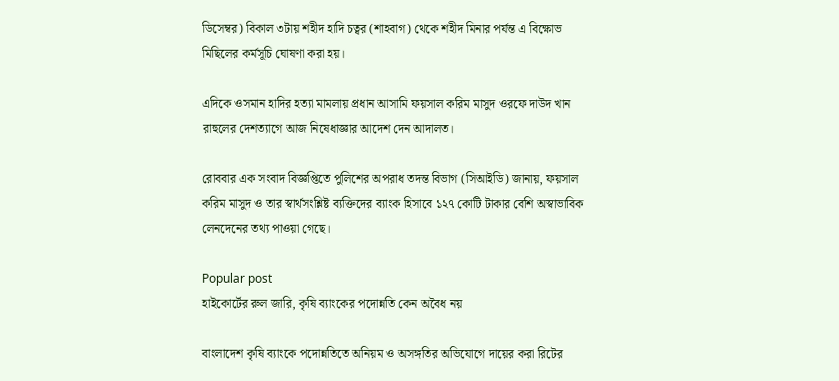ডিসেম্বর) বিকাল ৩টায় শহীদ হাদি চত্বর (শাহবাগ) থেকে শহীদ মিনার পর্যন্ত এ বিক্ষোভ মিছিলের কর্মসূচি ঘোষণা করা হয়।

এদিকে ওসমান হাদির হত্যা মামলায় প্রধান আসামি ফয়সাল করিম মাসুদ ওরফে দাউদ খান রাহুলের দেশত্যাগে আজ নিষেধাজ্ঞার আদেশ দেন আদালত।

রোববার এক সংবাদ বিজ্ঞপ্তিতে পুলিশের অপরাধ তদন্ত বিভাগ (সিআইডি) জানায়, ফয়সাল করিম মাসুদ ও তার স্বার্থসংশ্লিষ্ট ব্যক্তিদের ব্যাংক হিসাবে ১২৭ কোটি টাকার বেশি অস্বাভাবিক লেনদেনের তথ্য পাওয়া গেছে।

Popular post
হাইকোর্টের রুল জারি, কৃষি ব্যাংকের পদোন্নতি কেন অবৈধ নয়

বাংলাদেশ কৃষি ব্যাংকে পদোন্নতিতে অনিয়ম ও অসঙ্গতির অভিযোগে দায়ের করা রিটের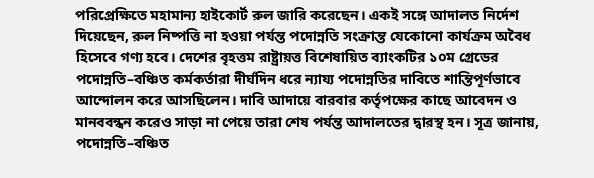পরিপ্রেক্ষিতে মহামান্য হাইকোর্ট রুল জারি করেছেন। একই সঙ্গে আদালত নির্দেশ দিয়েছেন, রুল নিষ্পত্তি না হওয়া পর্যন্ত পদোন্নতি সংক্রান্ত যেকোনো কার্যক্রম অবৈধ হিসেবে গণ্য হবে। দেশের বৃহত্তম রাষ্ট্রায়ত্ত বিশেষায়িত ব্যাংকটির ১০ম গ্রেডের পদোন্নতি–বঞ্চিত কর্মকর্তারা দীর্ঘদিন ধরে ন্যায্য পদোন্নতির দাবিতে শান্তিপূর্ণভাবে আন্দোলন করে আসছিলেন। দাবি আদায়ে বারবার কর্তৃপক্ষের কাছে আবেদন ও মানববন্ধন করেও সাড়া না পেয়ে তারা শেষ পর্যন্ত আদালতের দ্বারস্থ হন। সূত্র জানায়, পদোন্নতি–বঞ্চিত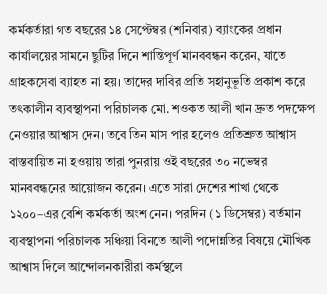কর্মকর্তারা গত বছরের ১৪ সেপ্টেম্বর (শনিবার) ব্যাংকের প্রধান কার্যালয়ের সামনে ছুটির দিনে শান্তিপূর্ণ মানববন্ধন করেন, যাতে গ্রাহকসেবা ব্যাহত না হয়। তাদের দাবির প্রতি সহানুভূতি প্রকাশ করে তৎকালীন ব্যবস্থাপনা পরিচালক মো. শওকত আলী খান দ্রুত পদক্ষেপ নেওয়ার আশ্বাস দেন। তবে তিন মাস পার হলেও প্রতিশ্রুত আশ্বাস বাস্তবায়িত না হওয়ায় তারা পুনরায় ওই বছরের ৩০ নভেম্বর মানববন্ধনের আয়োজন করেন। এতে সারা দেশের শাখা থেকে ১২০০–এর বেশি কর্মকর্তা অংশ নেন। পরদিন (১ ডিসেম্বর) বর্তমান ব্যবস্থাপনা পরিচালক সঞ্চিয়া বিনতে আলী পদোন্নতির বিষয়ে মৌখিক আশ্বাস দিলে আন্দোলনকারীরা কর্মস্থলে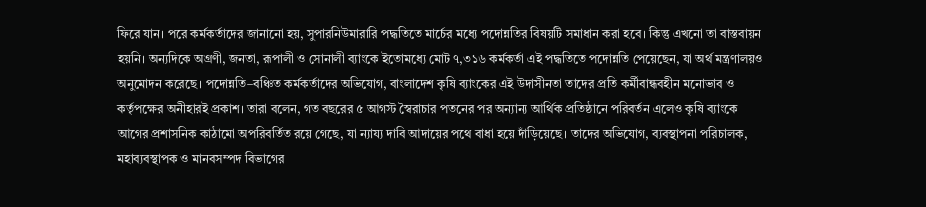ফিরে যান। পরে কর্মকর্তাদের জানানো হয়, সুপারনিউমারারি পদ্ধতিতে মার্চের মধ্যে পদোন্নতির বিষয়টি সমাধান করা হবে। কিন্তু এখনো তা বাস্তবায়ন হয়নি। অন্যদিকে অগ্রণী, জনতা, রূপালী ও সোনালী ব্যাংকে ইতোমধ্যে মোট ৭,৩১৬ কর্মকর্তা এই পদ্ধতিতে পদোন্নতি পেয়েছেন, যা অর্থ মন্ত্রণালয়ও অনুমোদন করেছে। পদোন্নতি–বঞ্চিত কর্মকর্তাদের অভিযোগ, বাংলাদেশ কৃষি ব্যাংকের এই উদাসীনতা তাদের প্রতি কর্মীবান্ধবহীন মনোভাব ও কর্তৃপক্ষের অনীহারই প্রকাশ। তারা বলেন, গত বছরের ৫ আগস্ট স্বৈরাচার পতনের পর অন্যান্য আর্থিক প্রতিষ্ঠানে পরিবর্তন এলেও কৃষি ব্যাংকে আগের প্রশাসনিক কাঠামো অপরিবর্তিত রয়ে গেছে, যা ন্যায্য দাবি আদায়ের পথে বাধা হয়ে দাঁড়িয়েছে। তাদের অভিযোগ, ব্যবস্থাপনা পরিচালক, মহাব্যবস্থাপক ও মানবসম্পদ বিভাগের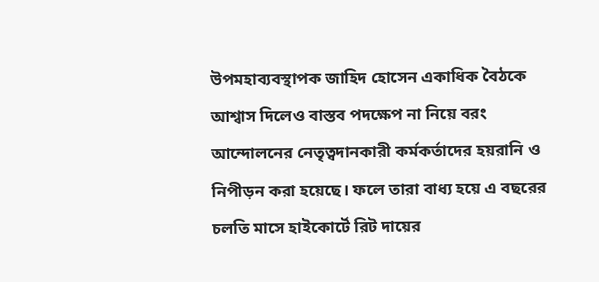উপমহাব্যবস্থাপক জাহিদ হোসেন একাধিক বৈঠকে আশ্বাস দিলেও বাস্তব পদক্ষেপ না নিয়ে বরং আন্দোলনের নেতৃত্বদানকারী কর্মকর্তাদের হয়রানি ও নিপীড়ন করা হয়েছে। ফলে তারা বাধ্য হয়ে এ বছরের চলতি মাসে হাইকোর্টে রিট দায়ের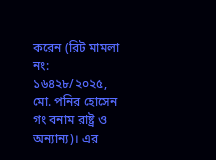করেন (রিট মামলা নং: ১৬৪২৮/২০২৫, মো. পনির হোসেন গং বনাম রাষ্ট্র ও অন্যান্য)। এর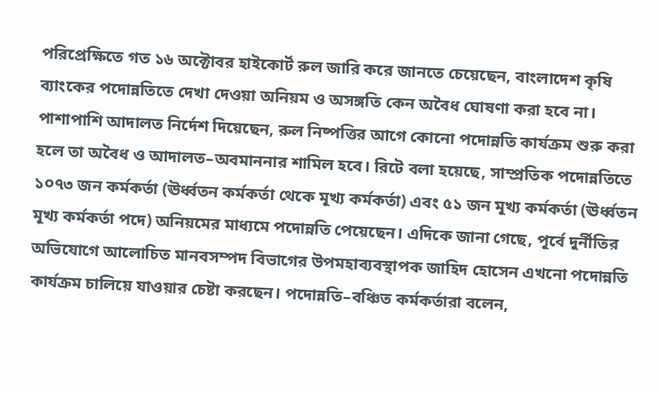পরিপ্রেক্ষিতে গত ১৬ অক্টোবর হাইকোর্ট রুল জারি করে জানতে চেয়েছেন, বাংলাদেশ কৃষি ব্যাংকের পদোন্নতিতে দেখা দেওয়া অনিয়ম ও অসঙ্গতি কেন অবৈধ ঘোষণা করা হবে না। পাশাপাশি আদালত নির্দেশ দিয়েছেন, রুল নিষ্পত্তির আগে কোনো পদোন্নতি কার্যক্রম শুরু করা হলে তা অবৈধ ও আদালত–অবমাননার শামিল হবে। রিটে বলা হয়েছে, সাম্প্রতিক পদোন্নতিতে ১০৭৩ জন কর্মকর্তা (ঊর্ধ্বতন কর্মকর্তা থেকে মূখ্য কর্মকর্তা) এবং ৫১ জন মূখ্য কর্মকর্তা (ঊর্ধ্বতন মূখ্য কর্মকর্তা পদে) অনিয়মের মাধ্যমে পদোন্নতি পেয়েছেন। এদিকে জানা গেছে, পূর্বে দুর্নীতির অভিযোগে আলোচিত মানবসম্পদ বিভাগের উপমহাব্যবস্থাপক জাহিদ হোসেন এখনো পদোন্নতি কার্যক্রম চালিয়ে যাওয়ার চেষ্টা করছেন। পদোন্নতি–বঞ্চিত কর্মকর্তারা বলেন,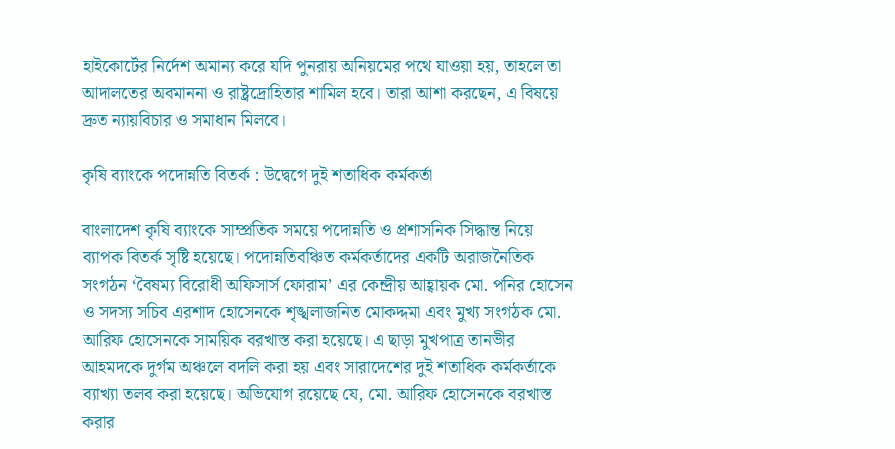হাইকোর্টের নির্দেশ অমান্য করে যদি পুনরায় অনিয়মের পথে যাওয়া হয়, তাহলে তা আদালতের অবমাননা ও রাষ্ট্রদ্রোহিতার শামিল হবে। তারা আশা করছেন, এ বিষয়ে দ্রুত ন্যায়বিচার ও সমাধান মিলবে।

কৃষি ব্যাংকে পদোন্নতি বিতর্ক : উদ্বেগে দুই শতাধিক কর্মকর্তা

বাংলাদেশ কৃষি ব্যাংকে সাম্প্রতিক সময়ে পদোন্নতি ও প্রশাসনিক সিদ্ধান্ত নিয়ে ব্যাপক বিতর্ক সৃষ্টি হয়েছে। পদোন্নতিবঞ্চিত কর্মকর্তাদের একটি অরাজনৈতিক সংগঠন ‘বৈষম্য বিরোধী অফিসার্স ফোরাম’ এর কেন্দ্রীয় আহ্বায়ক মো. পনির হোসেন ও সদস্য সচিব এরশাদ হোসেনকে শৃঙ্খলাজনিত মোকদ্দমা এবং মুখ্য সংগঠক মো. আরিফ হোসেনকে সাময়িক বরখাস্ত করা হয়েছে। এ ছাড়া মুখপাত্র তানভীর আহমদকে দুর্গম অঞ্চলে বদলি করা হয় এবং সারাদেশের দুই শতাধিক কর্মকর্তাকে ব্যাখ্যা তলব করা হয়েছে। অভিযোগ রয়েছে যে, মো. আরিফ হোসেনকে বরখাস্ত করার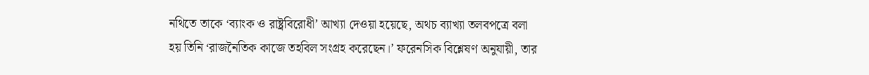নথিতে তাকে ‘ব্যাংক ও রাষ্ট্রবিরোধী’ আখ্যা দেওয়া হয়েছে, অথচ ব্যাখ্যা তলবপত্রে বলা হয় তিনি ‘রাজনৈতিক কাজে তহবিল সংগ্রহ করেছেন।’ ফরেনসিক বিশ্লেষণ অনুযায়ী, তার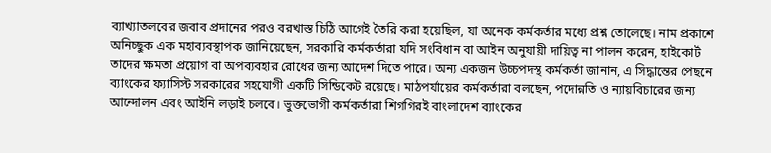ব্যাখ্যাতলবের জবাব প্রদানের পরও বরখাস্ত চিঠি আগেই তৈরি করা হয়েছিল, যা অনেক কর্মকর্তার মধ্যে প্রশ্ন তোলেছে। নাম প্রকাশে অনিচ্ছুক এক মহাব্যবস্থাপক জানিয়েছেন, সরকারি কর্মকর্তারা যদি সংবিধান বা আইন অনুযায়ী দায়িত্ব না পালন করেন, হাইকোর্ট তাদের ক্ষমতা প্রয়োগ বা অপব্যবহার রোধের জন্য আদেশ দিতে পারে। অন্য একজন উচ্চপদস্থ কর্মকর্তা জানান, এ সিদ্ধান্তের পেছনে ব্যাংকের ফ্যাসিস্ট সরকারের সহযোগী একটি সিন্ডিকেট রয়েছে। মাঠপর্যায়ের কর্মকর্তারা বলছেন, পদোন্নতি ও ন্যায়বিচারের জন্য আন্দোলন এবং আইনি লড়াই চলবে। ভুক্তভোগী কর্মকর্তারা শিগগিরই বাংলাদেশ ব্যাংকের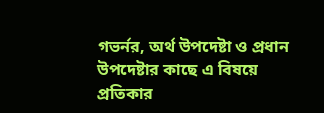গভর্নর, অর্থ উপদেষ্টা ও প্রধান উপদেষ্টার কাছে এ বিষয়ে প্রতিকার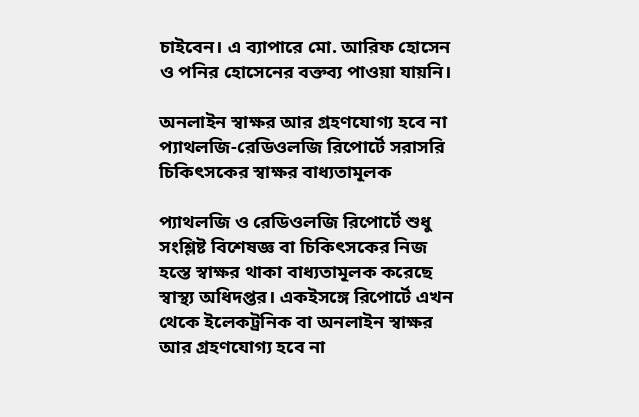চাইবেন। এ ব্যাপারে মো. আরিফ হোসেন ও পনির হোসেনের বক্তব্য পাওয়া যায়নি।

অনলাইন স্বাক্ষর আর গ্রহণযোগ্য হবে না প্যাথলজি-রেডিওলজি রিপোর্টে সরাসরি চিকিৎসকের স্বাক্ষর বাধ্যতামূলক

প্যাথলজি ও রেডিওলজি রিপোর্টে শুধু সংশ্লিষ্ট বিশেষজ্ঞ বা চিকিৎসকের নিজ হস্তে স্বাক্ষর থাকা বাধ্যতামূলক করেছে স্বাস্থ্য অধিদপ্তর। একইসঙ্গে রিপোর্টে এখন থেকে ইলেকট্রনিক বা অনলাইন স্বাক্ষর আর গ্রহণযোগ্য হবে না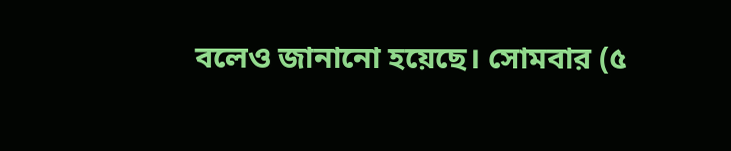বলেও জানানো হয়েছে। সোমবার (৫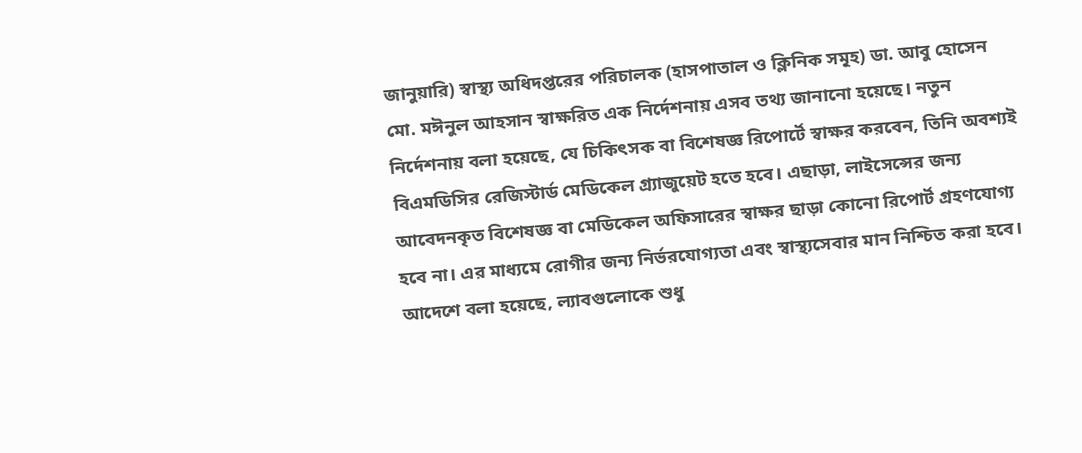জানুয়ারি) স্বাস্থ্য অধিদপ্তরের পরিচালক (হাসপাতাল ও ক্লিনিক সমূহ) ডা. আবু হোসেন মো. মঈনুল আহসান স্বাক্ষরিত এক নির্দেশনায় এসব তথ্য জানানো হয়েছে। নতুন নির্দেশনায় বলা হয়েছে, যে চিকিৎসক বা বিশেষজ্ঞ রিপোর্টে স্বাক্ষর করবেন, তিনি অবশ্যই বিএমডিসির রেজিস্টার্ড মেডিকেল গ্র্যাজুয়েট হতে হবে। এছাড়া, লাইসেন্সের জন্য আবেদনকৃত বিশেষজ্ঞ বা মেডিকেল অফিসারের স্বাক্ষর ছাড়া কোনো রিপোর্ট গ্রহণযোগ্য হবে না। এর মাধ্যমে রোগীর জন্য নির্ভরযোগ্যতা এবং স্বাস্থ্যসেবার মান নিশ্চিত করা হবে। আদেশে বলা হয়েছে, ল্যাবগুলোকে শুধু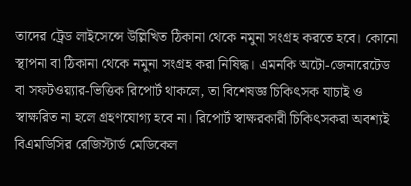তাদের ট্রেড লাইসেন্সে উল্লিখিত ঠিকানা থেকে নমুনা সংগ্রহ করতে হবে। কোনো স্থাপনা বা ঠিকানা থেকে নমুনা সংগ্রহ করা নিষিদ্ধ। এমনকি অটো-জেনারেটেড বা সফটওয়্যার-ভিত্তিক রিপোর্ট থাকলে, তা বিশেষজ্ঞ চিকিৎসক যাচাই ও স্বাক্ষরিত না হলে গ্রহণযোগ্য হবে না। রিপোর্ট স্বাক্ষরকারী চিকিৎসকরা অবশ্যই বিএমডিসির রেজিস্টার্ড মেডিকেল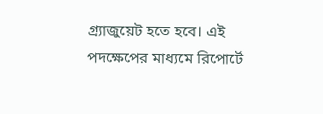গ্র্যাজুয়েট হতে হবে। এই পদক্ষেপের মাধ্যমে রিপোর্টে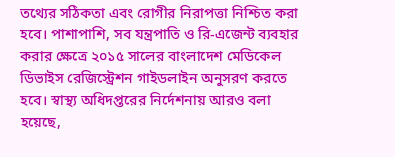তথ্যের সঠিকতা এবং রোগীর নিরাপত্তা নিশ্চিত করা হবে। পাশাপাশি, সব যন্ত্রপাতি ও রি-এজেন্ট ব্যবহার করার ক্ষেত্রে ২০১৫ সালের বাংলাদেশ মেডিকেল ডিভাইস রেজিস্ট্রেশন গাইডলাইন অনুসরণ করতে হবে। স্বাস্থ্য অধিদপ্তরের নির্দেশনায় আরও বলা হয়েছে,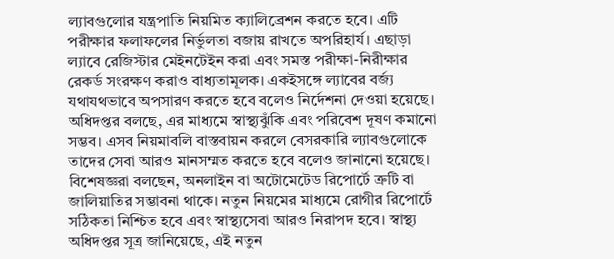ল্যাবগুলোর যন্ত্রপাতি নিয়মিত ক্যালিব্রেশন করতে হবে। এটি পরীক্ষার ফলাফলের নির্ভুলতা বজায় রাখতে অপরিহার্য। এছাড়া ল্যাবে রেজিস্টার মেইনটেইন করা এবং সমস্ত পরীক্ষা-নিরীক্ষার রেকর্ড সংরক্ষণ করাও বাধ্যতামূলক। একইসঙ্গে ল্যাবের বর্জ্য যথাযথভাবে অপসারণ করতে হবে বলেও নির্দেশনা দেওয়া হয়েছে। অধিদপ্তর বলছে, এর মাধ্যমে স্বাস্থ্যঝুঁকি এবং পরিবেশ দূষণ কমানো সম্ভব। এসব নিয়মাবলি বাস্তবায়ন করলে বেসরকারি ল্যাবগুলোকে তাদের সেবা আরও মানসম্মত করতে হবে বলেও জানানো হয়েছে। বিশেষজ্ঞরা বলছেন, অনলাইন বা অটোমেটেড রিপোর্টে ত্রুটি বা জালিয়াতির সম্ভাবনা থাকে। নতুন নিয়মের মাধ্যমে রোগীর রিপোর্টে সঠিকতা নিশ্চিত হবে এবং স্বাস্থ্যসেবা আরও নিরাপদ হবে। স্বাস্থ্য অধিদপ্তর সূত্র জানিয়েছে, এই নতুন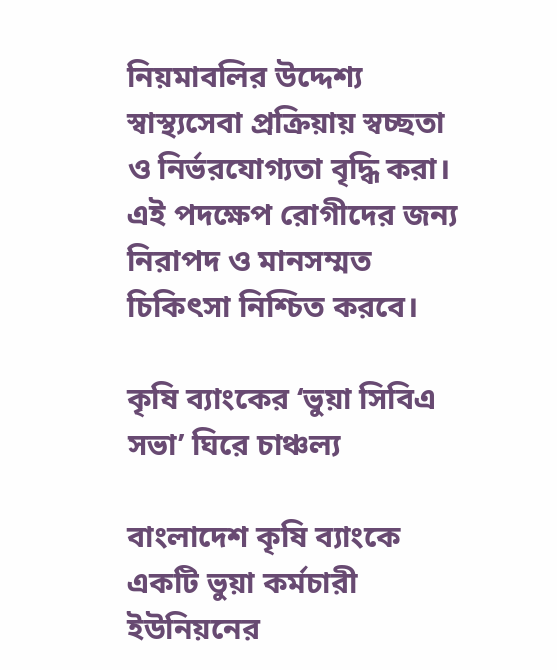নিয়মাবলির উদ্দেশ্য স্বাস্থ্যসেবা প্রক্রিয়ায় স্বচ্ছতা ও নির্ভরযোগ্যতা বৃদ্ধি করা। এই পদক্ষেপ রোগীদের জন্য নিরাপদ ও মানসম্মত চিকিৎসা নিশ্চিত করবে।

কৃষি ব্যাংকের ‘ভুয়া সিবিএ সভা’ ঘিরে চাঞ্চল্য

বাংলাদেশ কৃষি ব্যাংকে একটি ভুয়া কর্মচারী ইউনিয়নের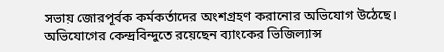সভায় জোরপূর্বক কর্মকর্তাদের অংশগ্রহণ করানোর অভিযোগ উঠেছে। অভিযোগের কেন্দ্রবিন্দুতে রয়েছেন ব্যাংকের ভিজিল্যান্স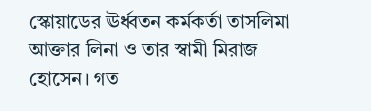স্কোয়াডের ঊর্ধ্বতন কর্মকর্তা তাসলিমা আক্তার লিনা ও তার স্বামী মিরাজ হোসেন। গত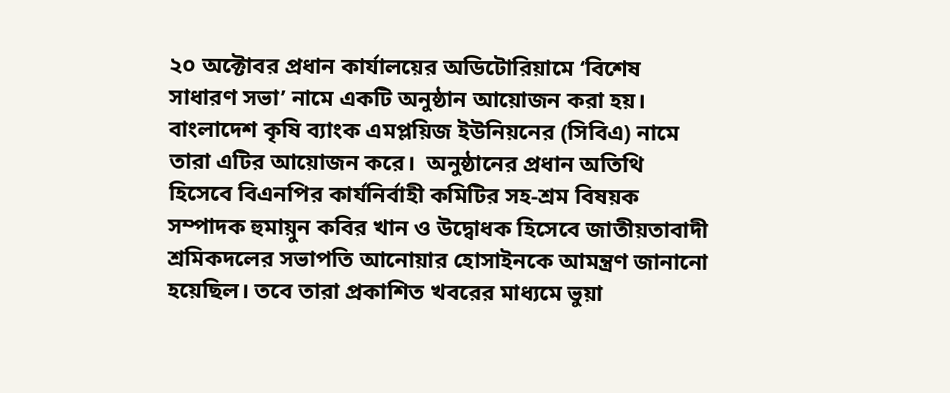২০ অক্টোবর প্রধান কার্যালয়ের অডিটোরিয়ামে ‘বিশেষ সাধারণ সভা’ নামে একটি অনুষ্ঠান আয়োজন করা হয়। বাংলাদেশ কৃষি ব্যাংক এমপ্লয়িজ ইউনিয়নের (সিবিএ) নামে তারা এটির আয়োজন করে।  অনুষ্ঠানের প্রধান অতিথি হিসেবে বিএনপির কার্যনির্বাহী কমিটির সহ-শ্রম বিষয়ক সম্পাদক হুমায়ুন কবির খান ও উদ্বোধক হিসেবে জাতীয়তাবাদী শ্রমিকদলের সভাপতি আনোয়ার হোসাইনকে আমন্ত্রণ জানানো হয়েছিল। তবে তারা প্রকাশিত খবরের মাধ্যমে ভুয়া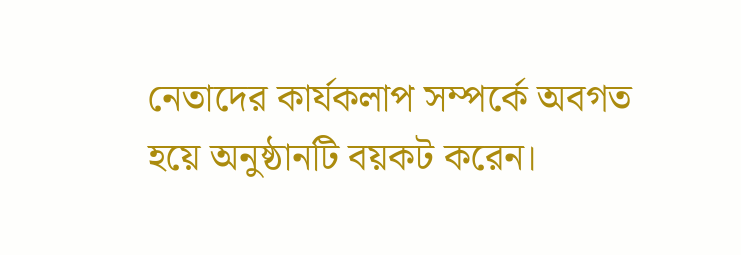নেতাদের কার্যকলাপ সম্পর্কে অবগত হয়ে অনুষ্ঠানটি বয়কট করেন।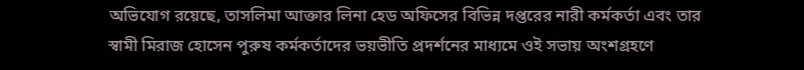অভিযোগ রয়েছে, তাসলিমা আক্তার লিনা হেড অফিসের বিভিন্ন দপ্তরের নারী কর্মকর্তা এবং তার স্বামী মিরাজ হোসেন পুরুষ কর্মকর্তাদের ভয়ভীতি প্রদর্শনের মাধ্যমে ওই সভায় অংশগ্রহণে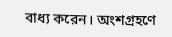বাধ্য করেন। অংশগ্রহণে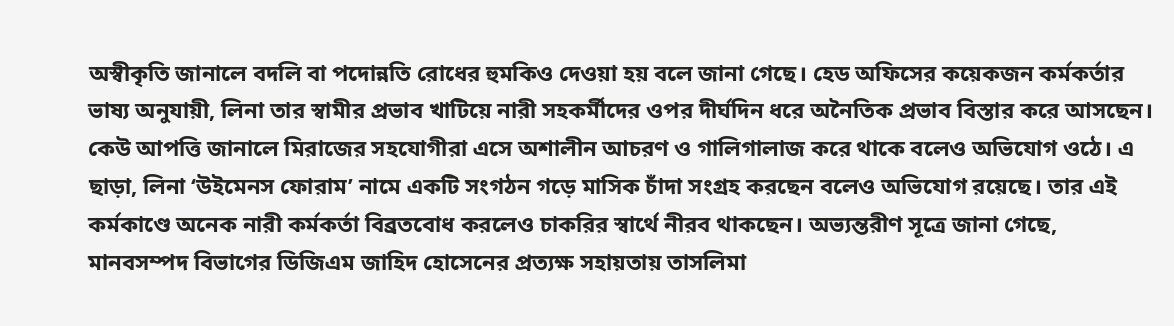অস্বীকৃতি জানালে বদলি বা পদোন্নতি রোধের হুমকিও দেওয়া হয় বলে জানা গেছে। হেড অফিসের কয়েকজন কর্মকর্তার ভাষ্য অনুযায়ী, লিনা তার স্বামীর প্রভাব খাটিয়ে নারী সহকর্মীদের ওপর দীর্ঘদিন ধরে অনৈতিক প্রভাব বিস্তার করে আসছেন। কেউ আপত্তি জানালে মিরাজের সহযোগীরা এসে অশালীন আচরণ ও গালিগালাজ করে থাকে বলেও অভিযোগ ওঠে। এ ছাড়া, লিনা ‘উইমেনস ফোরাম’ নামে একটি সংগঠন গড়ে মাসিক চাঁদা সংগ্রহ করছেন বলেও অভিযোগ রয়েছে। তার এই কর্মকাণ্ডে অনেক নারী কর্মকর্তা বিব্রতবোধ করলেও চাকরির স্বার্থে নীরব থাকছেন। অভ্যন্তরীণ সূত্রে জানা গেছে, মানবসম্পদ বিভাগের ডিজিএম জাহিদ হোসেনের প্রত্যক্ষ সহায়তায় তাসলিমা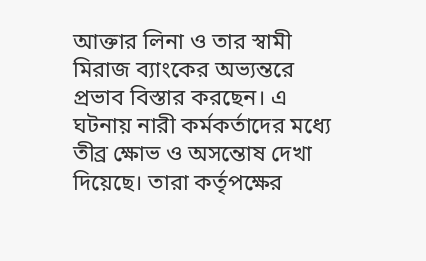আক্তার লিনা ও তার স্বামী মিরাজ ব্যাংকের অভ্যন্তরে প্রভাব বিস্তার করছেন। এ ঘটনায় নারী কর্মকর্তাদের মধ্যে তীব্র ক্ষোভ ও অসন্তোষ দেখা দিয়েছে। তারা কর্তৃপক্ষের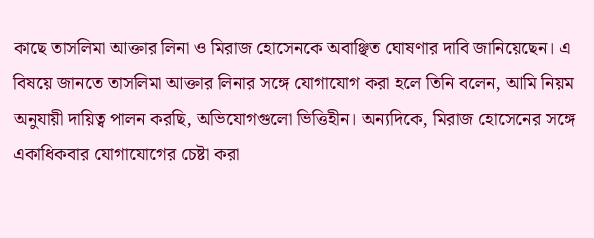কাছে তাসলিমা আক্তার লিনা ও মিরাজ হোসেনকে অবাঞ্ছিত ঘোষণার দাবি জানিয়েছেন। এ বিষয়ে জানতে তাসলিমা আক্তার লিনার সঙ্গে যোগাযোগ করা হলে তিনি বলেন, আমি নিয়ম অনুযায়ী দায়িত্ব পালন করছি, অভিযোগগুলো ভিত্তিহীন। অন্যদিকে, মিরাজ হোসেনের সঙ্গে একাধিকবার যোগাযোগের চেষ্টা করা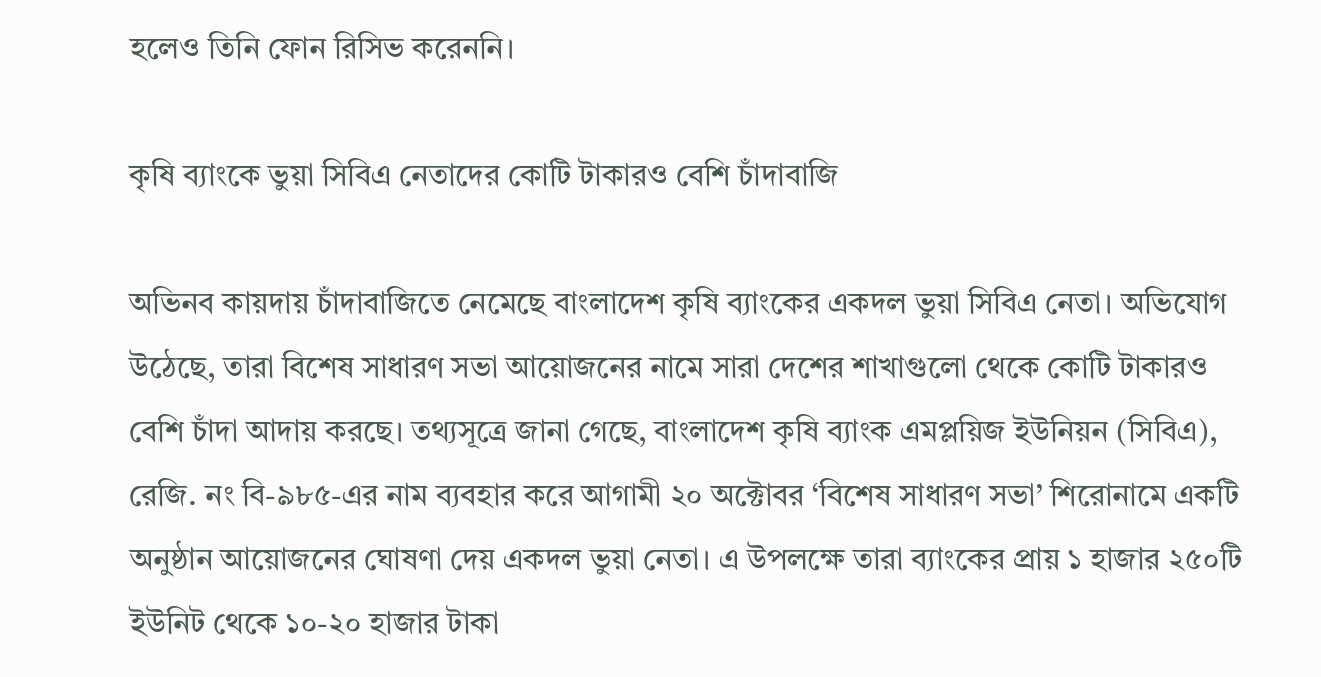হলেও তিনি ফোন রিসিভ করেননি।

কৃষি ব্যাংকে ভুয়া সিবিএ নেতাদের কোটি টাকারও বেশি চাঁদাবাজি

অভিনব কায়দায় চাঁদাবাজিতে নেমেছে বাংলাদেশ কৃষি ব্যাংকের একদল ভুয়া সিবিএ নেতা। অভিযোগ উঠেছে, তারা বিশেষ সাধারণ সভা আয়োজনের নামে সারা দেশের শাখাগুলো থেকে কোটি টাকারও বেশি চাঁদা আদায় করছে। তথ্যসূত্রে জানা গেছে, বাংলাদেশ কৃষি ব্যাংক এমপ্লয়িজ ইউনিয়ন (সিবিএ), রেজি. নং বি-৯৮৫-এর নাম ব্যবহার করে আগামী ২০ অক্টোবর ‘বিশেষ সাধারণ সভা’ শিরোনামে একটি অনুষ্ঠান আয়োজনের ঘোষণা দেয় একদল ভুয়া নেতা। এ উপলক্ষে তারা ব্যাংকের প্রায় ১ হাজার ২৫০টি ইউনিট থেকে ১০-২০ হাজার টাকা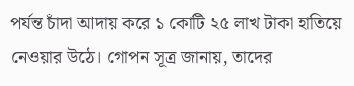পর্যন্ত চাঁদা আদায় করে ১ কোটি ২৫ লাখ টাকা হাতিয়ে নেওয়ার উঠে। গোপন সূত্র জানায়, তাদের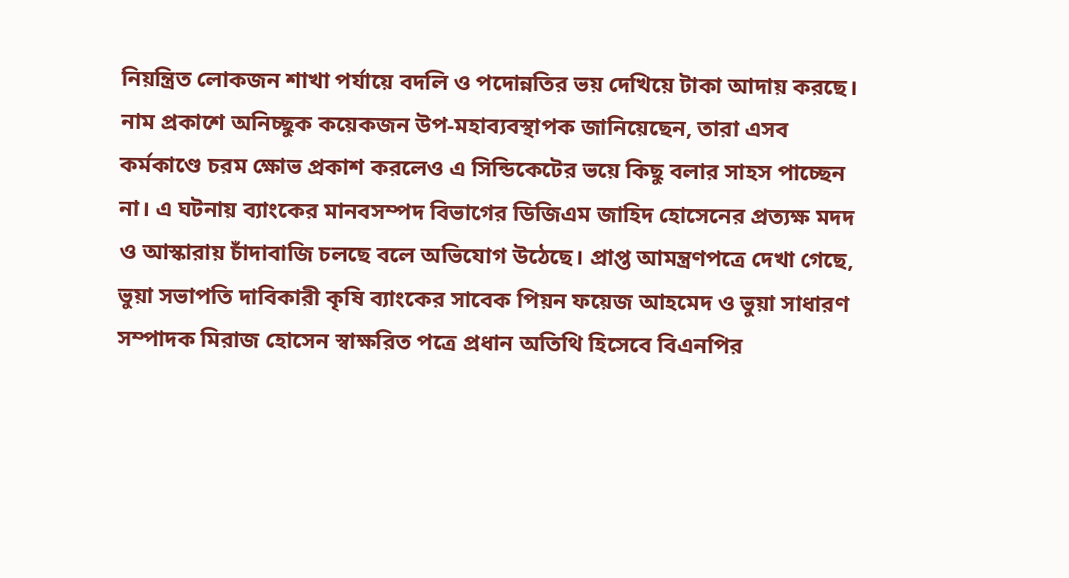নিয়ন্ত্রিত লোকজন শাখা পর্যায়ে বদলি ও পদোন্নতির ভয় দেখিয়ে টাকা আদায় করছে। নাম প্রকাশে অনিচ্ছুক কয়েকজন উপ-মহাব্যবস্থাপক জানিয়েছেন, তারা এসব কর্মকাণ্ডে চরম ক্ষোভ প্রকাশ করলেও এ সিন্ডিকেটের ভয়ে কিছু বলার সাহস পাচ্ছেন না। এ ঘটনায় ব্যাংকের মানবসম্পদ বিভাগের ডিজিএম জাহিদ হোসেনের প্রত্যক্ষ মদদ ও আস্কারায় চাঁদাবাজি চলছে বলে অভিযোগ উঠেছে। প্রাপ্ত আমন্ত্রণপত্রে দেখা গেছে, ভুয়া সভাপতি দাবিকারী কৃষি ব্যাংকের সাবেক পিয়ন ফয়েজ আহমেদ ও ভুয়া সাধারণ সম্পাদক মিরাজ হোসেন স্বাক্ষরিত পত্রে প্রধান অতিথি হিসেবে বিএনপির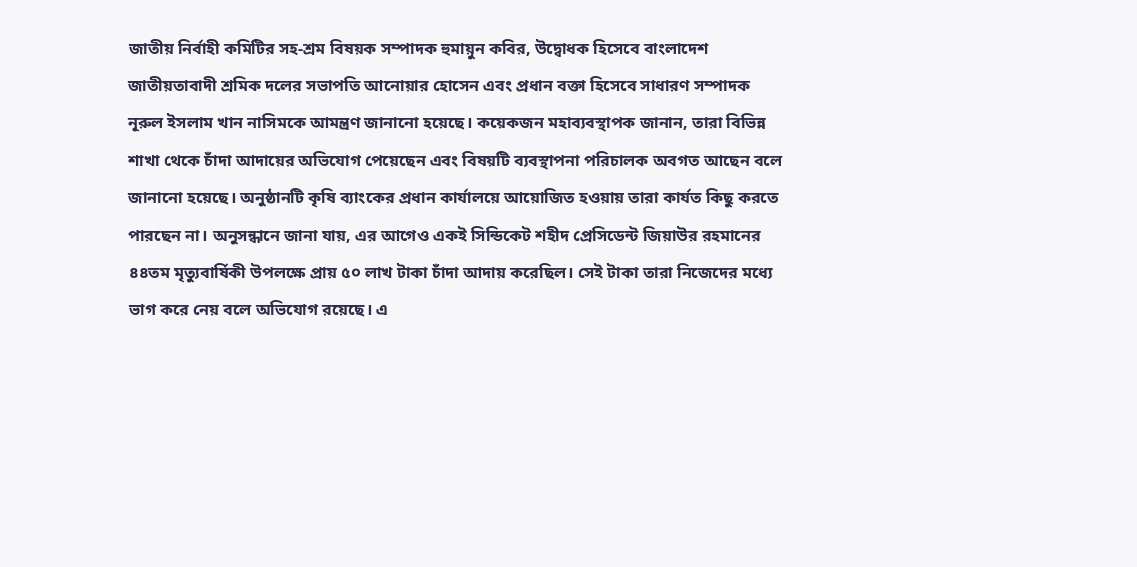জাতীয় নির্বাহী কমিটির সহ-শ্রম বিষয়ক সম্পাদক হুমায়ুন কবির, উদ্বোধক হিসেবে বাংলাদেশ জাতীয়তাবাদী শ্রমিক দলের সভাপতি আনোয়ার হোসেন এবং প্রধান বক্তা হিসেবে সাধারণ সম্পাদক নূরুল ইসলাম খান নাসিমকে আমন্ত্রণ জানানো হয়েছে। কয়েকজন মহাব্যবস্থাপক জানান, তারা বিভিন্ন শাখা থেকে চাঁদা আদায়ের অভিযোগ পেয়েছেন এবং বিষয়টি ব্যবস্থাপনা পরিচালক অবগত আছেন বলে জানানো হয়েছে। অনুষ্ঠানটি কৃষি ব্যাংকের প্রধান কার্যালয়ে আয়োজিত হওয়ায় তারা কার্যত কিছু করতে পারছেন না। অনুসন্ধানে জানা যায়, এর আগেও একই সিন্ডিকেট শহীদ প্রেসিডেন্ট জিয়াউর রহমানের ৪৪তম মৃত্যুবার্ষিকী উপলক্ষে প্রায় ৫০ লাখ টাকা চাঁদা আদায় করেছিল। সেই টাকা তারা নিজেদের মধ্যে ভাগ করে নেয় বলে অভিযোগ রয়েছে। এ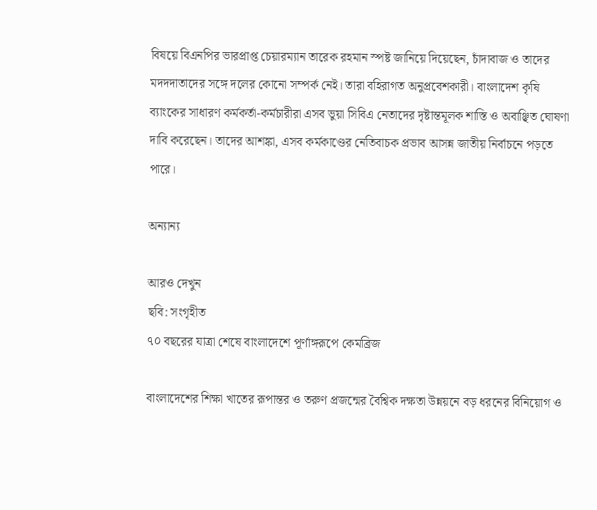বিষয়ে বিএনপির ভারপ্রাপ্ত চেয়ারম্যান তারেক রহমান স্পষ্ট জানিয়ে দিয়েছেন, চাঁদাবাজ ও তাদের মদদদাতাদের সঙ্গে দলের কোনো সম্পর্ক নেই। তারা বহিরাগত অনুপ্রবেশকারী। বাংলাদেশ কৃষি ব্যাংকের সাধারণ কর্মকর্তা-কর্মচারীরা এসব ভুয়া সিবিএ নেতাদের দৃষ্টান্তমূলক শাস্তি ও অবাঞ্ছিত ঘোষণা দাবি করেছেন। তাদের আশঙ্কা, এসব কর্মকাণ্ডের নেতিবাচক প্রভাব আসন্ন জাতীয় নির্বাচনে পড়তে পারে।

অন্যান্য

আরও দেখুন
ছবি: সংগৃহীত
৭০ বছরের যাত্রা শেষে বাংলাদেশে পূর্ণাঙ্গরূপে কেমব্রিজ

বাংলাদেশের শিক্ষা খাতের রূপান্তর ও তরুণ প্রজন্মের বৈশ্বিক দক্ষতা উন্নয়নে বড় ধরনের বিনিয়োগ ও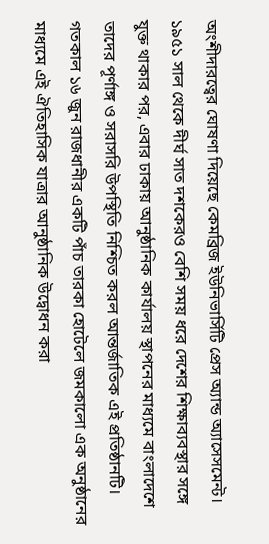অংশীদারত্বের ঘোষণা দিয়েছে কেমব্রিজ ইউনিভার্সিটি প্রেস অ্যান্ড অ্যাসেসমেন্ট। ১৯৫১ সাল থেকে দীর্ঘ সাত দশকেরও বেশি সময় ধরে দেশের শিক্ষাব্যবস্থার সঙ্গে যুক্ত থাকার পর, এবার ঢাকায় আনুষ্ঠানিক কার্যালয় স্থাপনের মাধ্যমে বাংলাদেশে তাদের পূর্ণাঙ্গ ও সরাসরি উপস্থিতি নিশ্চিত করল আন্তর্জাতিক এই প্রতিষ্ঠানটি। গতকাল ১৬ জুন রাজধানীর একটি পাঁচ তারকা হোটেলে জমকালো এক অনুষ্ঠানের মাধ্যমে এই ঐতিহাসিক যাত্রার আনুষ্ঠানিক উদ্বোধন করা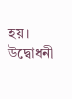হয়।   উদ্বোধনী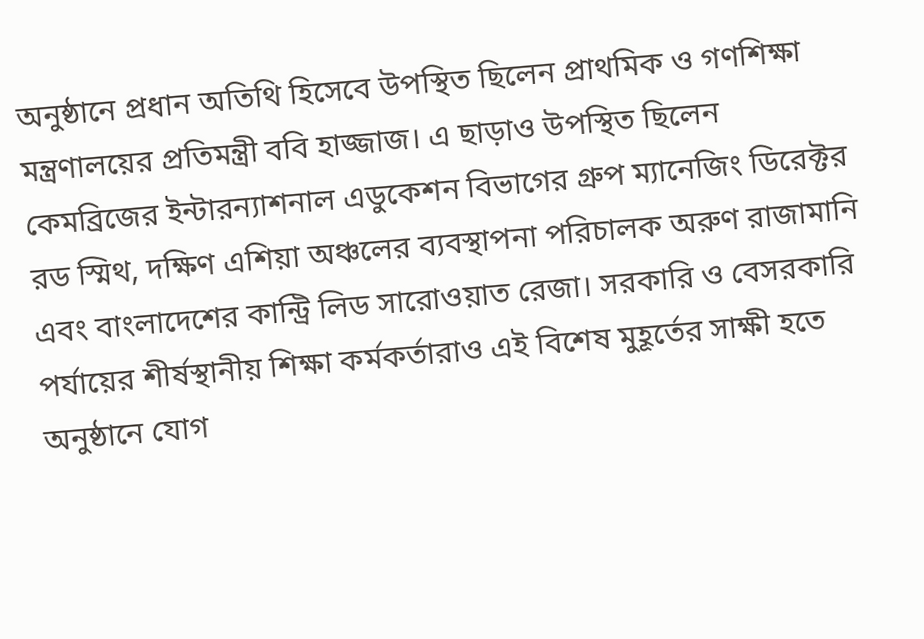অনুষ্ঠানে প্রধান অতিথি হিসেবে উপস্থিত ছিলেন প্রাথমিক ও গণশিক্ষা মন্ত্রণালয়ের প্রতিমন্ত্রী ববি হাজ্জাজ। এ ছাড়াও উপস্থিত ছিলেন কেমব্রিজের ইন্টারন্যাশনাল এডুকেশন বিভাগের গ্রুপ ম্যানেজিং ডিরেক্টর রড স্মিথ, দক্ষিণ এশিয়া অঞ্চলের ব্যবস্থাপনা পরিচালক অরুণ রাজামানি এবং বাংলাদেশের কান্ট্রি লিড সারোওয়াত রেজা। সরকারি ও বেসরকারি পর্যায়ের শীর্ষস্থানীয় শিক্ষা কর্মকর্তারাও এই বিশেষ মুহূর্তের সাক্ষী হতে অনুষ্ঠানে যোগ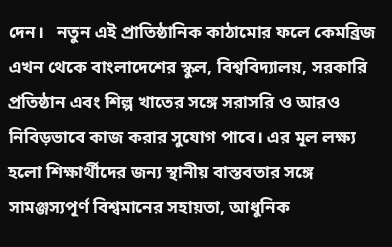দেন।   নতুন এই প্রাতিষ্ঠানিক কাঠামোর ফলে কেমব্রিজ এখন থেকে বাংলাদেশের স্কুল, বিশ্ববিদ্যালয়, সরকারি প্রতিষ্ঠান এবং শিল্প খাতের সঙ্গে সরাসরি ও আরও নিবিড়ভাবে কাজ করার সুযোগ পাবে। এর মূল লক্ষ্য হলো শিক্ষার্থীদের জন্য স্থানীয় বাস্তবতার সঙ্গে সামঞ্জস্যপূর্ণ বিশ্বমানের সহায়তা, আধুনিক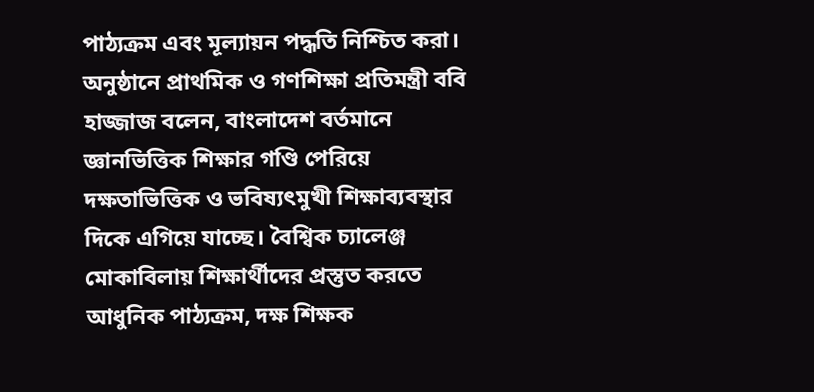পাঠ্যক্রম এবং মূল্যায়ন পদ্ধতি নিশ্চিত করা।   অনুষ্ঠানে প্রাথমিক ও গণশিক্ষা প্রতিমন্ত্রী ববি হাজ্জাজ বলেন, বাংলাদেশ বর্তমানে জ্ঞানভিত্তিক শিক্ষার গণ্ডি পেরিয়ে দক্ষতাভিত্তিক ও ভবিষ্যৎমুখী শিক্ষাব্যবস্থার দিকে এগিয়ে যাচ্ছে। বৈশ্বিক চ্যালেঞ্জ মোকাবিলায় শিক্ষার্থীদের প্রস্তুত করতে আধুনিক পাঠ্যক্রম, দক্ষ শিক্ষক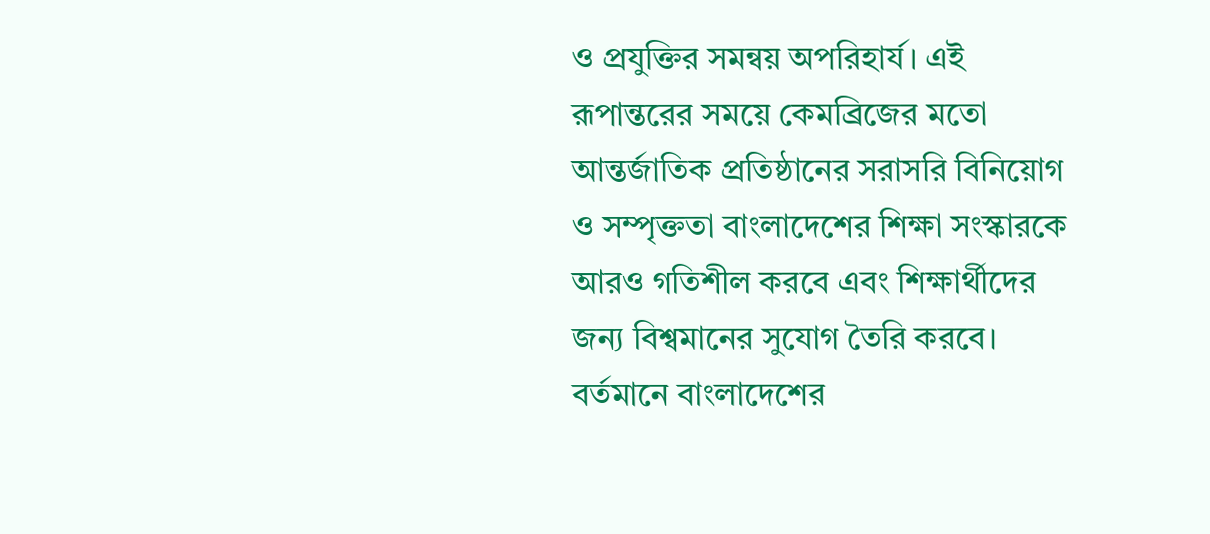ও প্রযুক্তির সমন্বয় অপরিহার্য। এই রূপান্তরের সময়ে কেমব্রিজের মতো আন্তর্জাতিক প্রতিষ্ঠানের সরাসরি বিনিয়োগ ও সম্পৃক্ততা বাংলাদেশের শিক্ষা সংস্কারকে আরও গতিশীল করবে এবং শিক্ষার্থীদের জন্য বিশ্বমানের সুযোগ তৈরি করবে।   বর্তমানে বাংলাদেশের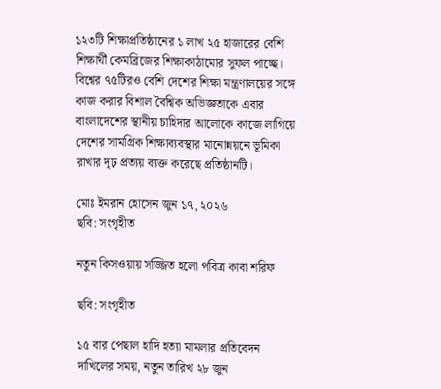১২৩টি শিক্ষাপ্রতিষ্ঠানের ১ লাখ ২৫ হাজারের বেশি শিক্ষার্থী কেমব্রিজের শিক্ষাকাঠামোর সুফল পাচ্ছে। বিশ্বের ৭৫টিরও বেশি দেশের শিক্ষা মন্ত্রণালয়ের সঙ্গে কাজ করার বিশাল বৈশ্বিক অভিজ্ঞতাকে এবার বাংলাদেশের স্থানীয় চাহিদার আলোকে কাজে লাগিয়ে দেশের সামগ্রিক শিক্ষাব্যবস্থার মানোন্নয়নে ভূমিকা রাখার দৃঢ় প্রত্যয় ব্যক্ত করেছে প্রতিষ্ঠানটি।

মোঃ ইমরান হোসেন জুন ১৭, ২০২৬
ছবি: সংগৃহীত

নতুন কিসওয়ায় সজ্জিত হলো পবিত্র কাবা শরিফ

ছবি: সংগৃহীত

১৫ বার পেছাল হাদি হত্যা মামলার প্রতিবেদন দাখিলের সময়, নতুন তারিখ ২৮ জুন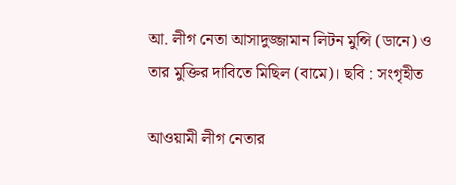আ. লীগ নেতা আসাদুজ্জামান লিটন মুন্সি (ডানে) ও তার মুক্তির দাবিতে মিছিল (বামে)। ছবি : সংগৃহীত

আওয়ামী লীগ নেতার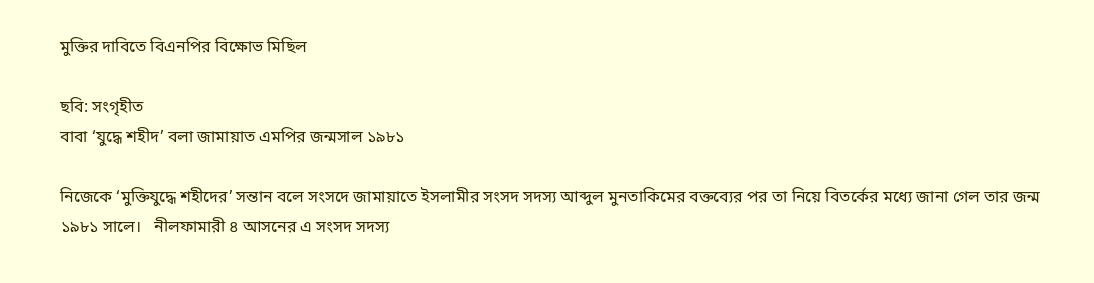মুক্তির দাবিতে বিএনপির বিক্ষোভ মিছিল

ছবি: সংগৃহীত
বাবা ‘যুদ্ধে শহীদ’ বলা জামায়াত এমপির জন্মসাল ১৯৮১

নিজেকে ‘মুক্তিযুদ্ধে শহীদের’ সন্তান বলে সংসদে জামায়াতে ইসলামীর সংসদ সদস্য আব্দুল মুনতাকিমের বক্তব্যের পর তা নিয়ে বিতর্কের মধ্যে জানা গেল তার জন্ম ১৯৮১ সালে।   নীলফামারী ৪ আসনের এ সংসদ সদস্য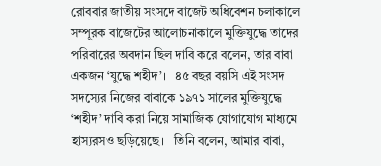রোববার জাতীয় সংসদে বাজেট অধিবেশন চলাকালে সম্পূরক বাজেটের আলোচনাকালে ‍মুক্তিযুদ্ধে তাদের পরিবারের অবদান ছিল দাবি করে বলেন, তার বাবা একজন ‘যুদ্ধে শহীদ’।   ৪৫ বছর বয়সি এই সংসদ সদস্যের নিজের বাবাকে ১৯৭১ সালের মুক্তিযুদ্ধে ‘শহীদ’ দাবি করা নিয়ে সামাজিক যোগাযোগ মাধ্যমে হাস্যরসও ছড়িয়েছে।   তিনি বলেন, আমার বাবা,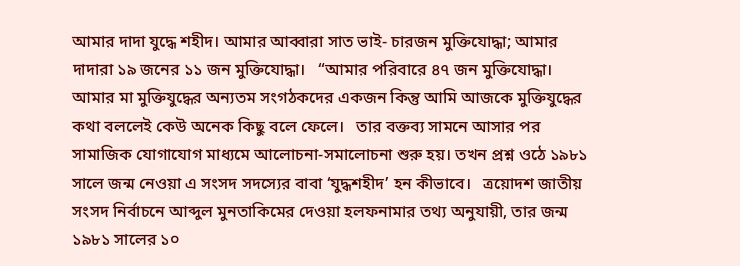আমার দাদা যুদ্ধে শহীদ। আমার আব্বারা সাত ভাই- চারজন মুক্তিযোদ্ধা; আমার দাদারা ১৯ জনের ১১ জন মুক্তিযোদ্ধা।   “আমার পরিবারে ৪৭ জন মুক্তিযোদ্ধা। আমার মা মুক্তিযুদ্ধের অন্যতম সংগঠকদের একজন কিন্তু আমি আজকে মুক্তিযুদ্ধের কথা বললেই কেউ অনেক কিছু বলে ফেলে।   তার বক্তব্য সামনে আসার পর সামাজিক যোগাযোগ মাধ্যমে আলোচনা-সমালোচনা শুরু হয়। তখন প্রশ্ন ওঠে ১৯৮১ সালে জন্ম নেওয়া এ সংসদ সদস্যের বাবা ‘যুদ্ধশহীদ’ হন কীভাবে।   ত্রয়োদশ জাতীয় সংসদ নির্বাচনে আব্দুল মুনতাকিমের দেওয়া হলফনামার তথ্য অনুযায়ী, তার জন্ম ১৯৮১ সালের ১০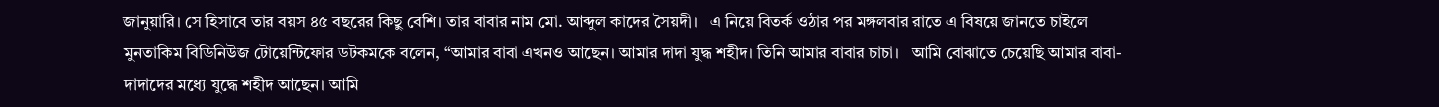জানুয়ারি। সে হিসাবে তার বয়স ৪৫ বছরের কিছু বেশি। তার বাবার নাম মো. আব্দুল কাদের সৈয়দী।   এ নিয়ে বিতর্ক ওঠার পর মঙ্গলবার রাতে এ বিষয়ে জানতে চাইলে মুনতাকিম বিডিনিউজ টোয়েন্টিফোর ডটকমকে বলেন, “আমার বাবা এখনও আছেন। আমার দাদা যুদ্ধ শহীদ। তিনি আমার বাবার চাচা।   আমি বোঝাতে চেয়েছি আমার বাবা-দাদাদের মধ্যে যুদ্ধে শহীদ আছেন। আমি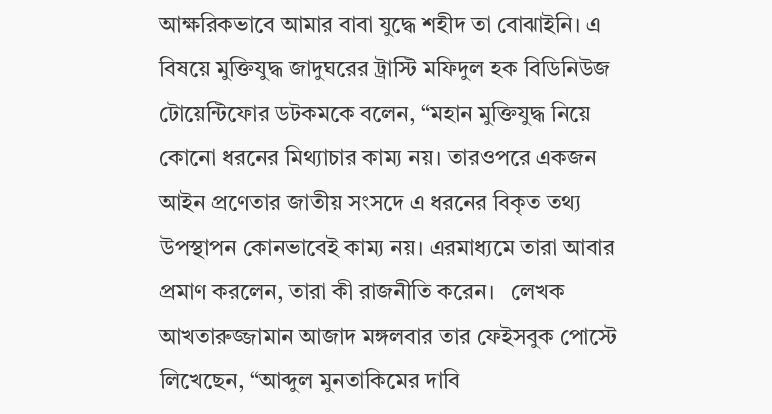আক্ষরিকভাবে আমার বাবা যুদ্ধে শহীদ তা বোঝাইনি। এ বিষয়ে মুক্তিযুদ্ধ জাদুঘরের ট্রাস্টি মফিদুল হক বিডিনিউজ টোয়েন্টিফোর ডটকমকে বলেন, “মহান মুক্তিযুদ্ধ নিয়ে কোনো ধরনের মিথ্যাচার কাম্য নয়। তারওপরে একজন আইন প্রণেতার জাতীয় সংসদে এ ধরনের বিকৃত তথ্য উপস্থাপন কোনভাবেই কাম্য নয়। এরমাধ্যমে তারা আবার প্রমাণ করলেন, তারা কী রাজনীতি করেন।   লেখক আখতারুজ্জামান আজাদ মঙ্গলবার তার ফেইসবুক পোস্টে লিখেছেন, “আব্দুল মুনতাকিমের দাবি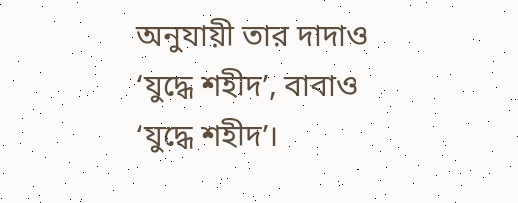অনুযায়ী তার দাদাও ‘যুদ্ধে শহীদ’, বাবাও ‘যুদ্ধে শহীদ’।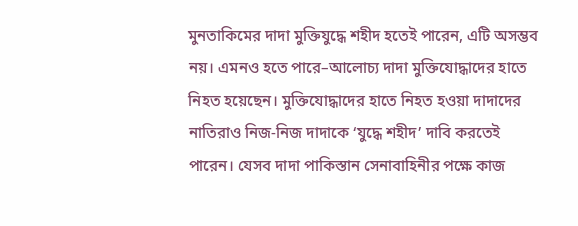মুনতাকিমের দাদা মুক্তিযুদ্ধে শহীদ হতেই পারেন, এটি অসম্ভব নয়। এমনও হতে পারে–আলোচ্য দাদা মুক্তিযোদ্ধাদের হাতে নিহত হয়েছেন। মুক্তিযোদ্ধাদের হাতে নিহত হওয়া দাদাদের নাতিরাও নিজ-নিজ দাদাকে ‘যুদ্ধে শহীদ’ দাবি করতেই পারেন। যেসব দাদা পাকিস্তান সেনাবাহিনীর পক্ষে কাজ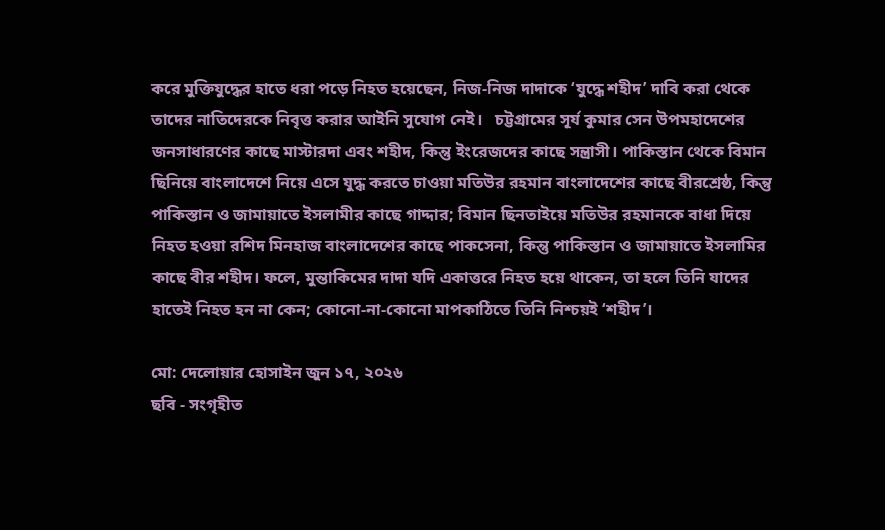করে মুক্তিযুদ্ধের হাতে ধরা পড়ে নিহত হয়েছেন, নিজ-নিজ দাদাকে ‘যুদ্ধে শহীদ’ দাবি করা থেকে তাদের নাতিদেরকে নিবৃত্ত করার আইনি সুযোগ নেই।   চট্টগ্রামের সূর্য কুমার সেন উপমহাদেশের জনসাধারণের কাছে মাস্টারদা এবং শহীদ, কিন্তু ইংরেজদের কাছে সন্ত্রাসী। পাকিস্তান থেকে বিমান ছিনিয়ে বাংলাদেশে নিয়ে এসে যুদ্ধ করতে চাওয়া মতিউর রহমান বাংলাদেশের কাছে বীরশ্রেষ্ঠ, কিন্তু পাকিস্তান ও জামায়াতে ইসলামীর কাছে গাদ্দার; বিমান ছিনতাইয়ে মতিউর রহমানকে বাধা দিয়ে নিহত হওয়া রশিদ মিনহাজ বাংলাদেশের কাছে পাকসেনা, কিন্তু পাকিস্তান ও জামায়াতে ইসলামির কাছে বীর শহীদ। ফলে, মুন্তাকিমের দাদা যদি একাত্তরে নিহত হয়ে থাকেন, তা হলে তিনি যাদের হাতেই নিহত হন না কেন; কোনো-না-কোনো মাপকাঠিতে তিনি নিশ্চয়ই ‘শহীদ’।

মো: দেলোয়ার হোসাইন জুন ১৭, ২০২৬
ছবি - সংগৃহীত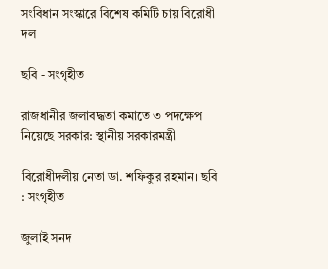সংবিধান সংস্কারে বিশেষ কমিটি চায় বিরোধী দল

ছবি - সংগৃহীত

রাজধানীর জলাবদ্ধতা কমাতে ৩ পদক্ষেপ নিয়েছে সরকার: স্থানীয় সরকারমন্ত্রী

বিরোধীদলীয় নেতা ডা. শফিকুর রহমান। ছবি : সংগৃহীত

জুলাই সনদ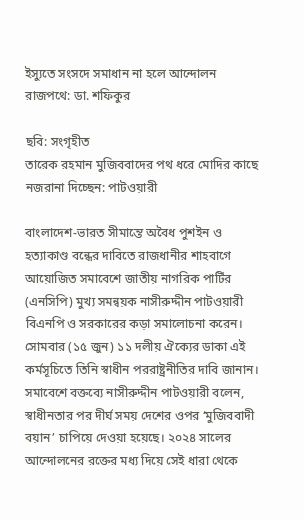ইস্যুতে সংসদে সমাধান না হলে আন্দোলন রাজপথে: ডা. শফিকুর

ছবি: সংগৃহীত
তারেক রহমান মুজিববাদের পথ ধরে মোদির কাছে নজরানা দিচ্ছেন: পাটওয়ারী

বাংলাদেশ-ভারত সীমান্তে অবৈধ পুশইন ও হত্যাকাণ্ড বন্ধের দাবিতে রাজধানীর শাহবাগে আয়োজিত সমাবেশে জাতীয় নাগরিক পার্টির (এনসিপি) মুখ্য সমন্বয়ক নাসীরুদ্দীন পাটওয়ারী বিএনপি ও সরকারের কড়া সমালোচনা করেন। সোমবার (১৫ জুন) ১১ দলীয় ঐক্যের ডাকা এই কর্মসূচিতে তিনি স্বাধীন পররাষ্ট্রনীতির দাবি জানান।   সমাবেশে বক্তব্যে নাসীরুদ্দীন পাটওয়ারী বলেন, স্বাধীনতার পর দীর্ঘ সময় দেশের ওপর ‘মুজিববাদী বয়ান’ চাপিয়ে দেওয়া হয়েছে। ২০২৪ সালের আন্দোলনের রক্তের মধ্য দিয়ে সেই ধারা থেকে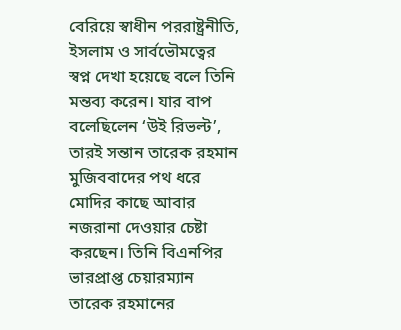বেরিয়ে স্বাধীন পররাষ্ট্রনীতি, ইসলাম ও সার্বভৌমত্বের স্বপ্ন দেখা হয়েছে বলে তিনি মন্তব্য করেন। যার বাপ বলেছিলেন ‘উই রিভল্ট’, তারই সন্তান তারেক রহমান মুজিববাদের পথ ধরে মোদির কাছে আবার নজরানা দেওয়ার চেষ্টা করছেন। তিনি বিএনপির ভারপ্রাপ্ত চেয়ারম্যান তারেক রহমানের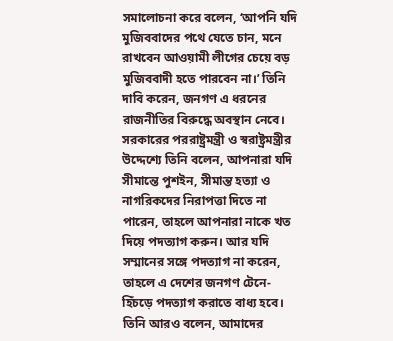সমালোচনা করে বলেন, ‘আপনি যদি মুজিববাদের পথে যেতে চান, মনে রাখবেন আওয়ামী লীগের চেয়ে বড় মুজিববাদী হতে পারবেন না।’ তিনি দাবি করেন, জনগণ এ ধরনের রাজনীতির বিরুদ্ধে অবস্থান নেবে। সরকারের পররাষ্ট্রমন্ত্রী ও স্বরাষ্ট্রমন্ত্রীর উদ্দেশ্যে তিনি বলেন, আপনারা যদি সীমান্তে পুশইন, সীমান্ত হত্যা ও নাগরিকদের নিরাপত্তা দিতে না পারেন, তাহলে আপনারা নাকে খত দিয়ে পদত্যাগ করুন। আর যদি সম্মানের সঙ্গে পদত্যাগ না করেন, তাহলে এ দেশের জনগণ টেনে-হিঁচড়ে পদত্যাগ করাতে বাধ্য হবে। তিনি আরও বলেন, আমাদের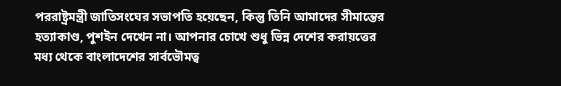পররাষ্ট্রমন্ত্রী জাতিসংঘের সভাপতি হয়েছেন, কিন্তু তিনি আমাদের সীমান্তের হত্যাকাণ্ড, পুশইন দেখেন না। আপনার চোখে শুধু ভিন্ন দেশের করায়ত্তের মধ্য থেকে বাংলাদেশের সার্বভৌমত্ব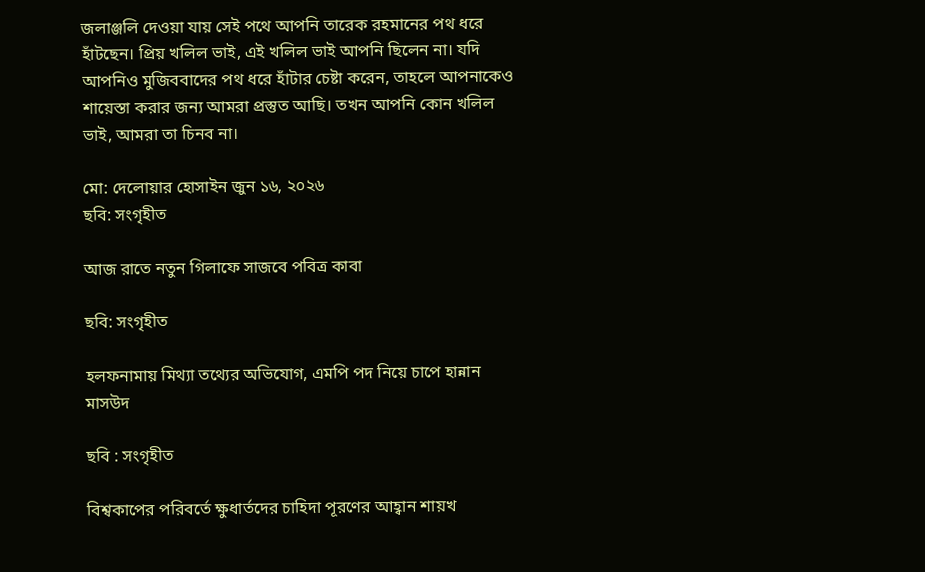জলাঞ্জলি দেওয়া যায় সেই পথে আপনি তারেক রহমানের পথ ধরে হাঁটছেন। প্রিয় খলিল ভাই, এই খলিল ভাই আপনি ছিলেন না। যদি আপনিও মুজিববাদের পথ ধরে হাঁটার চেষ্টা করেন, তাহলে আপনাকেও শায়েস্তা করার জন্য আমরা প্রস্তুত আছি। তখন আপনি কোন খলিল ভাই, আমরা তা চিনব না।

মো: দেলোয়ার হোসাইন জুন ১৬, ২০২৬
ছবি: সংগৃহীত

আজ রাতে নতুন গিলাফে সাজবে পবিত্র কাবা

ছবি: সংগৃহীত

হলফনামায় মিথ্যা তথ্যের অভিযোগ, এমপি পদ নিয়ে চাপে হান্নান মাসউদ

ছবি : সংগৃহীত

বিশ্বকাপের পরিবর্তে ক্ষুধার্তদের চাহিদা পূরণের আহ্বান শায়খ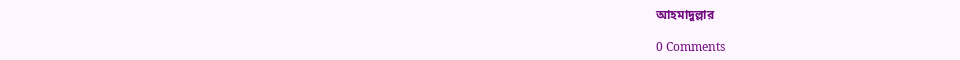আহমাদুল্লার

0 Comments